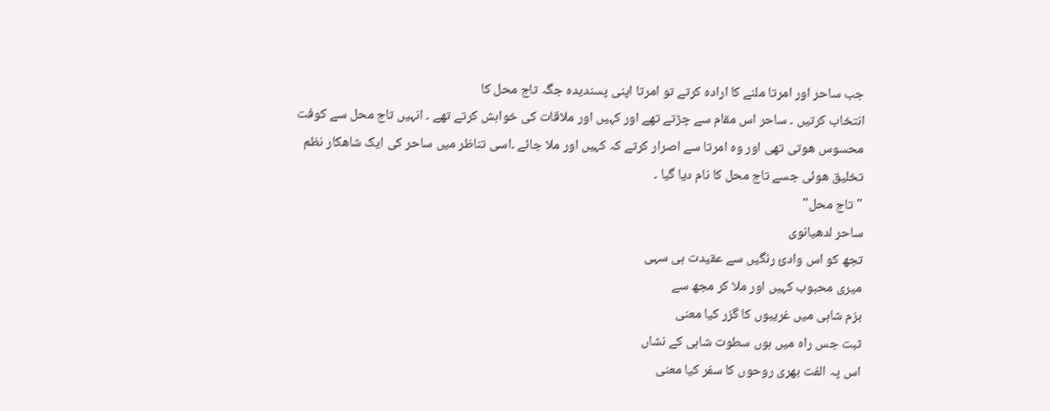جب ساحر اور امرتا ملنے کا ارادہ کرتے تو امرتا اپنی پسندیدہ جگہ تاج محل کا
انتخاب کرتیں ۔ ساحر اس مقام سے چڑتے تھے اور کہیں اور ملاقات کی خواہش کرتے تھے ۔ انہیں تاج محل سے کوفت محسوس ھوتی تھی اور وہ امرتا سے اصرار کرتے کہ کہیں اور ملا جائے ۔اسی تناظر میں ساحر کی ایک شاھکار نظم تخلیق ھوئی جسے تاج محل کا نام دیا گیا ۔
"تاج محل"
ساحر لدھیانوی
تجھ کو اس وادیٔ رنگیں سے عقیدت ہی سہی
میری محبوب کہیں اور ملا کر مجھ سے
بزم شاہی میں غریبوں کا گزر کیا معنی
ثبت جس راہ میں ہوں سطوت شاہی کے نشاں
اس پہ الفت بھری روحوں کا سفر کیا معنی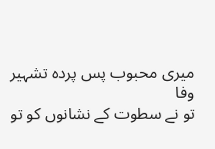میری محبوب پس پردہ تشہیر وفا
تو نے سطوت کے نشانوں کو تو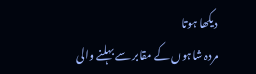دیکھا ہوتا
مردہ شاہوں کے مقابر سے بہلنے والی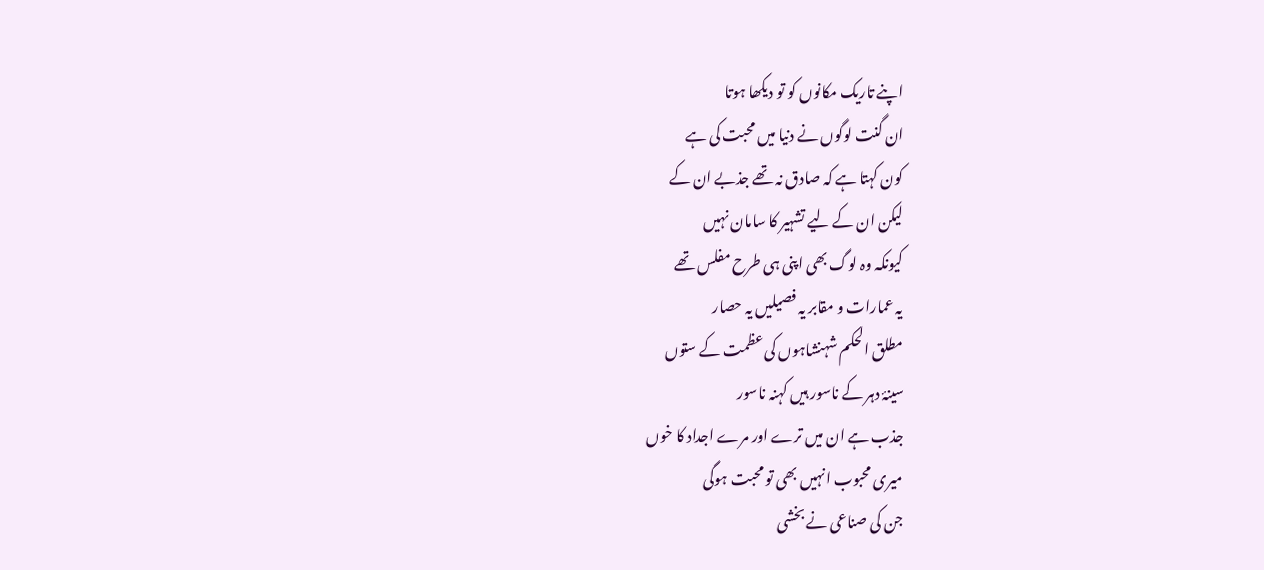اپنے تاریک مکانوں کو تو دیکھا ہوتا
ان گنت لوگوں نے دنیا میں محبت کی ہے
کون کہتا ہے کہ صادق نہ تھے جذبے ان کے
لیکن ان کے لیے تشہیر کا سامان نہیں
کیونکہ وہ لوگ بھی اپنی ہی طرح مفلس تھے
یہ عمارات و مقابر یہ فصیلیں یہ حصار
مطلق الحکم شہنشاہوں کی عظمت کے ستوں
سینۂ دہر کے ناسور ہیں کہنہ ناسور
جذب ہے ان میں ترے اور مرے اجداد کا خوں
میری محبوب انہیں بھی تو محبت ہوگی
جن کی صناعی نے بخشی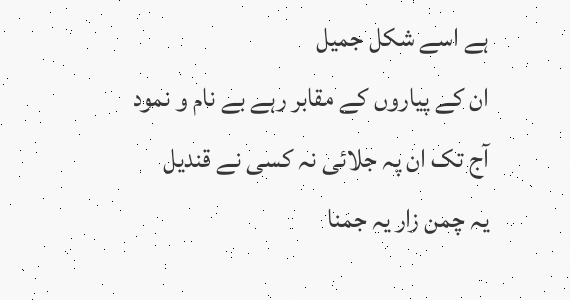ہے اسے شکل جمیل
ان کے پیاروں کے مقابر رہے بے نام و نمود
آج تک ان پہ جلائی نہ کسی نے قندیل
یہ چمن زار یہ جمنا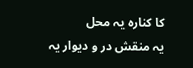کا کنارہ یہ محل
یہ منقش در و دیوار یہ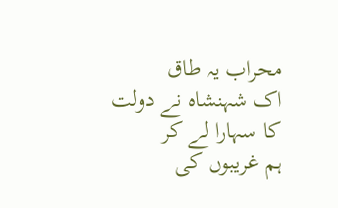محراب یہ طاق
اک شہنشاہ نے دولت کا سہارا لے کر
ہم غریبوں کی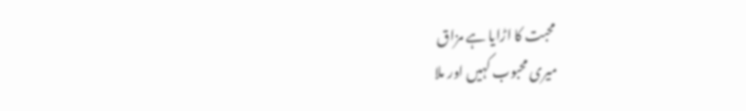محبت کا اڑایا ہے مزاق
میری محبوب کہیں اور ملا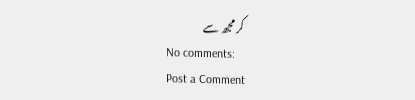کر مجھ سے
No comments:
Post a Comment